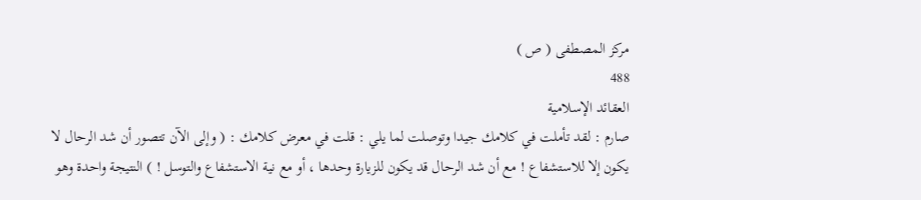مركز المصطفى ( ص )
488
العقائد الإسلامية
صارم : لقد تأملت في كلامك جيدا وتوصلت لما يلي : قلت في معرض كلامك : ( وإلى الآن تتصور أن شد الرحال لا يكون إلا للاستشفاع ! مع أن شد الرحال قد يكون للزيارة وحدها ، أو مع نية الاستشفاع والتوسل ! ) النتيجة واحدة وهو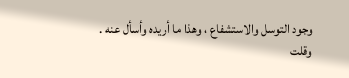وجود التوسل والاستشفاع ، وهذا ما أريده وأسأل عنه . وقلت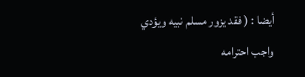أيضا : ( فقد يزور مسلم نبيه ويؤدي واجب احترامه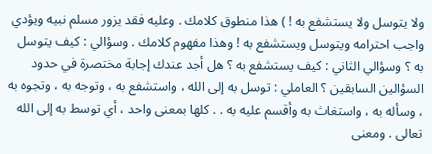ولا يتوسل ولا يستشفع به ! ) هذا منطوق كلامك . وعليه فقد يزور مسلم نبيه ويؤدي واجب احترامه ويتوسل ويستشفع به ! وهذا مفهوم كلامك . وسؤالي : كيف يتوسل به ؟ وسؤالي الثاني : كيف يستشفع به ؟ هل أجد عندك إجابة مختصرة في حدود السؤالين السابقين ؟ العاملي : توسل به إلى الله ، واستشفع به ، وتوجه به ، وتجوه به ، وسأله به ، واستغاث به وأقسم عليه به . . كلها بمعنى واحد ، أي توسط به إلى الله تعالى . ومعنى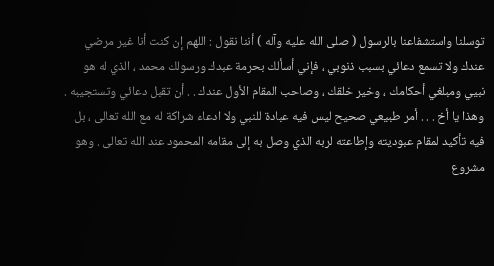توسلنا واستشفاعنا بالرسول ( صلى الله عليه وآله ) أننا نقول : اللهم إن كنت أنا غير مرضي عندك ولا تسمع دعائي بسبب ذنوبي ، فإني أسألك بحرمة عبدك ورسولك محمد ، الذي له هو نبيي ومبلغي أحكامك ، وخير خلقك ، وصاحب المقام الأول عندك . . أن تقبل دعائي وتستجيبه . وهذا يا أخ . . . أمر طبيعي صحيح ليس فيه عبادة للنبي ولا ادعاء شراكة له مع الله تعالى ، بل فيه تأكيد لمقام عبوديته وإطاعته لربه الذي وصل به إلى مقامه المحمود عند الله تعالى . وهو مشروع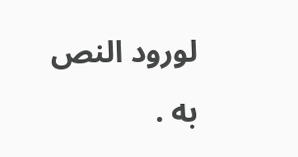لورود النص به .